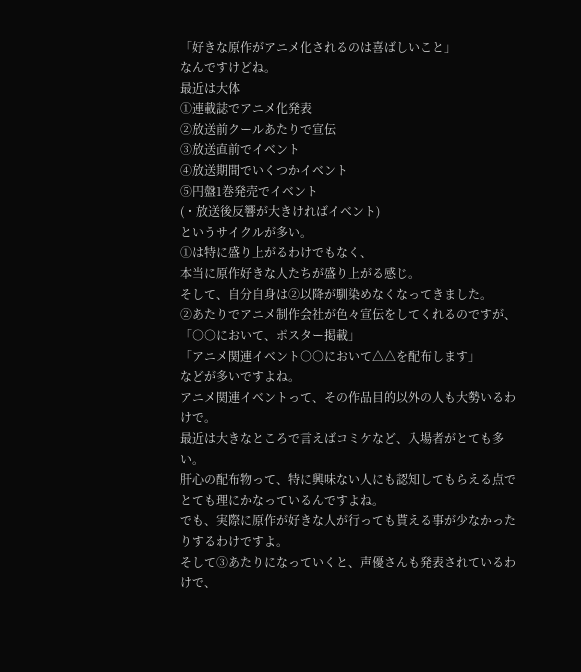「好きな原作がアニメ化されるのは喜ばしいこと」
なんですけどね。
最近は大体
①連載誌でアニメ化発表
②放送前クールあたりで宣伝
③放送直前でイベント
④放送期間でいくつかイベント
⑤円盤1巻発売でイベント
(・放送後反響が大きければイベント)
というサイクルが多い。
①は特に盛り上がるわけでもなく、
本当に原作好きな人たちが盛り上がる感じ。
そして、自分自身は②以降が馴染めなくなってきました。
②あたりでアニメ制作会社が色々宣伝をしてくれるのですが、
「○○において、ポスター掲載」
「アニメ関連イベント○○において△△を配布します」
などが多いですよね。
アニメ関連イベントって、その作品目的以外の人も大勢いるわけで。
最近は大きなところで言えばコミケなど、入場者がとても多い。
肝心の配布物って、特に興味ない人にも認知してもらえる点で
とても理にかなっているんですよね。
でも、実際に原作が好きな人が行っても貰える事が少なかったりするわけですよ。
そして③あたりになっていくと、声優さんも発表されているわけで、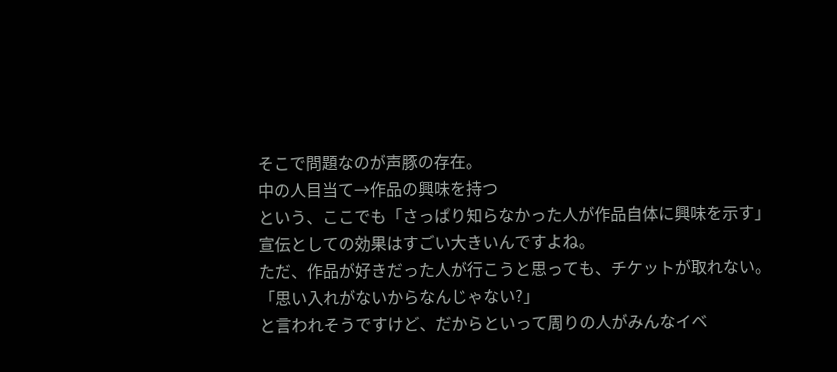そこで問題なのが声豚の存在。
中の人目当て→作品の興味を持つ
という、ここでも「さっぱり知らなかった人が作品自体に興味を示す」
宣伝としての効果はすごい大きいんですよね。
ただ、作品が好きだった人が行こうと思っても、チケットが取れない。
「思い入れがないからなんじゃない?」
と言われそうですけど、だからといって周りの人がみんなイベ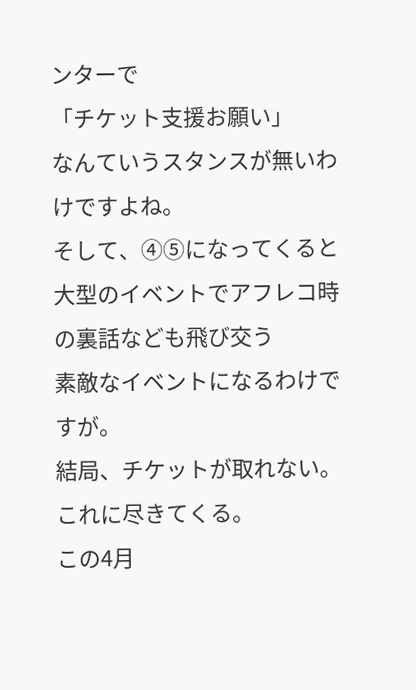ンターで
「チケット支援お願い」
なんていうスタンスが無いわけですよね。
そして、④⑤になってくると大型のイベントでアフレコ時の裏話なども飛び交う
素敵なイベントになるわけですが。
結局、チケットが取れない。
これに尽きてくる。
この4月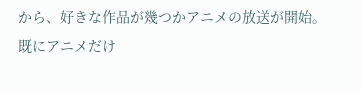から、好きな作品が幾つかアニメの放送が開始。
既にアニメだけ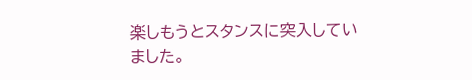楽しもうとスタンスに突入していました。